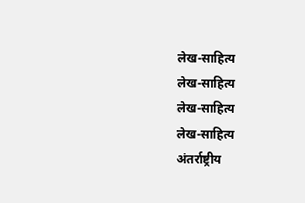लेख-साहित्य
लेख-साहित्य
लेख-साहित्य
लेख-साहित्य
अंतर्राष्ट्रीय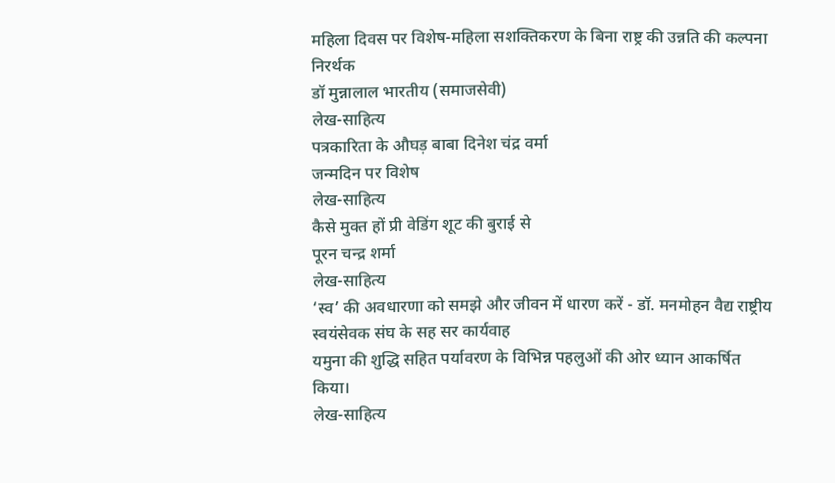महिला दिवस पर विशेष-महिला सशक्तिकरण के बिना राष्ट्र की उन्नति की कल्पना निरर्थक
डॉ मुन्नालाल भारतीय (समाजसेवी)
लेख-साहित्य
पत्रकारिता के औघड़ बाबा दिनेश चंद्र वर्मा
जन्मदिन पर विशेष
लेख-साहित्य
कैसे मुक्त हों प्री वेडिंग शूट की बुराई से
पूरन चन्द्र शर्मा
लेख-साहित्य
‘स्व’ की अवधारणा को समझे और जीवन में धारण करें - डॉ. मनमोहन वैद्य राष्ट्रीय स्वयंसेवक संघ के सह सर कार्यवाह
यमुना की शुद्धि सहित पर्यावरण के विभिन्न पहलुओं की ओर ध्यान आकर्षित किया।
लेख-साहित्य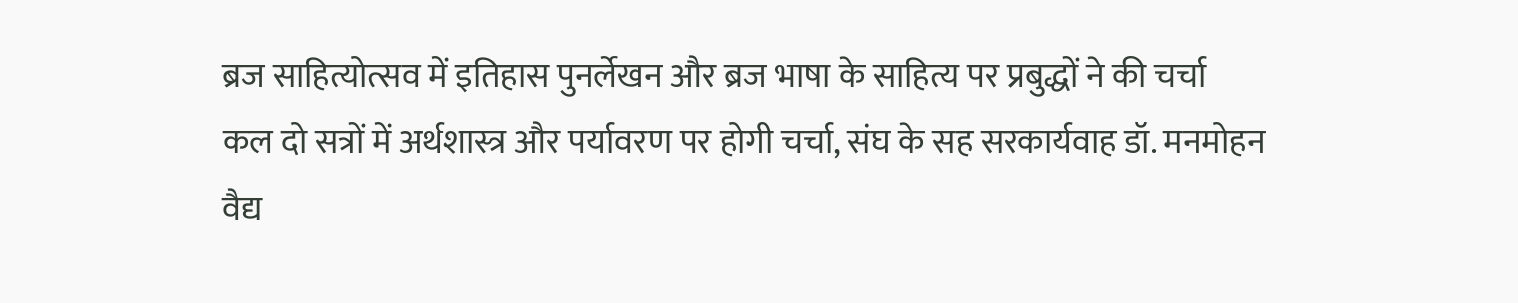ब्रज साहित्योत्सव में इतिहास पुनर्लेखन और ब्रज भाषा के साहित्य पर प्रबुद्धों ने की चर्चा
कल दो सत्रों में अर्थशास्त्र और पर्यावरण पर होगी चर्चा, संघ के सह सरकार्यवाह डॉ. मनमोहन वैद्य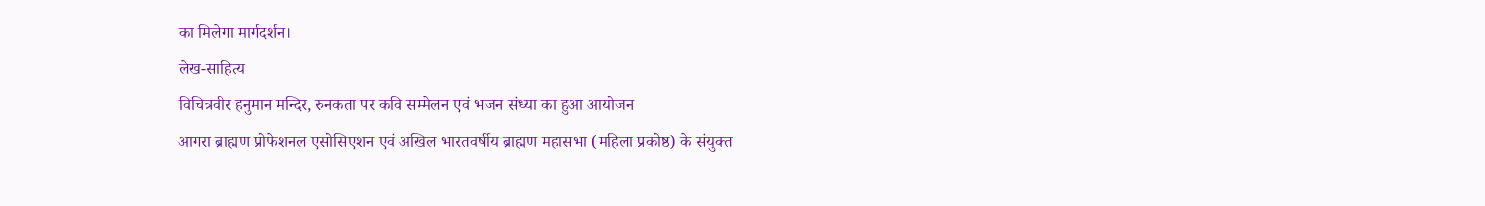का मिलेगा मार्गदर्शन।
लेख-साहित्य
विचित्रवीर हनुमान मन्दिर, रुनकता पर कवि सम्मेलन एवं भजन संध्या का हुआ आयोजन
आगरा ब्राह्मण प्रोफेशनल एसोसिएशन एवं अखिल भारतवर्षीय ब्राह्मण महासभा (महिला प्रकोष्ठ) के संयुक्त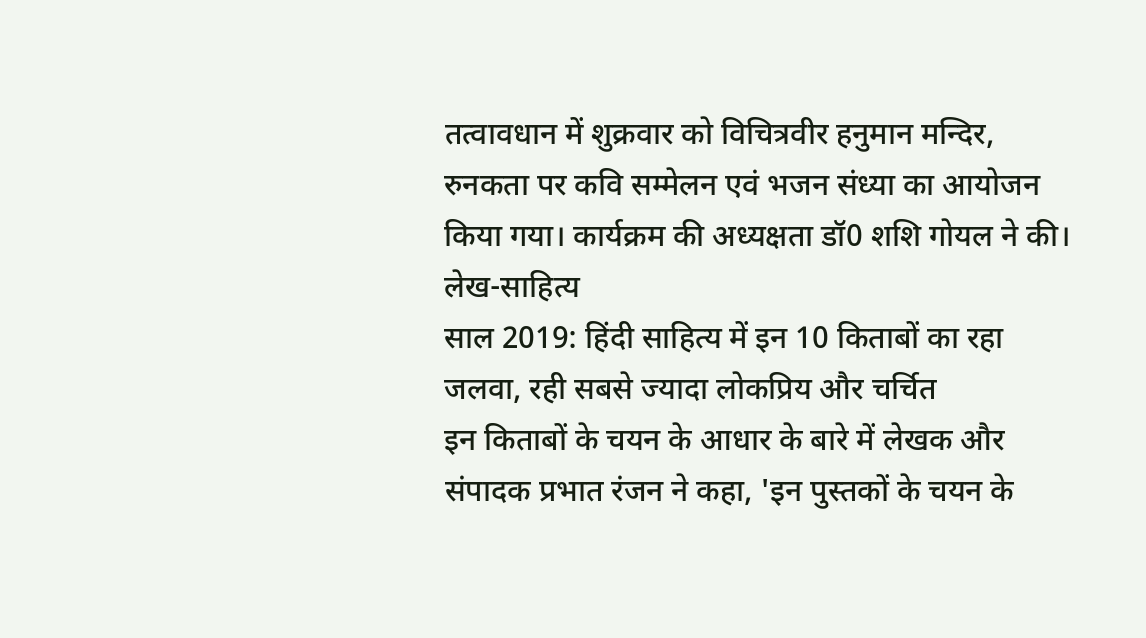तत्वावधान में शुक्रवार को विचित्रवीर हनुमान मन्दिर, रुनकता पर कवि सम्मेलन एवं भजन संध्या का आयोजन किया गया। कार्यक्रम की अध्यक्षता डॉ0 शशि गोयल ने की।
लेख-साहित्य
साल 2019: हिंदी साहित्य में इन 10 किताबों का रहा जलवा, रही सबसे ज्यादा लोकप्रिय और चर्चित
इन किताबों के चयन के आधार के बारे में लेखक और संपादक प्रभात रंजन ने कहा, 'इन पुस्तकों के चयन के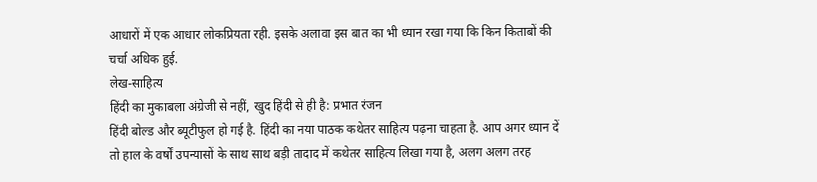आधारों में एक आधार लोकप्रियता रही. इसके अलावा इस बात का भी ध्यान रखा गया कि किन किताबों की चर्चा अधिक हुई.
लेख-साहित्य
हिंदी का मुकाबला अंग्रेजी से नहीं, खुद हिंदी से ही है: प्रभात रंजन
हिंदी बोल्ड और ब्यूटीफुल हो गई है. हिंदी का नया पाठक कथेतर साहित्य पढ़ना चाहता है. आप अगर ध्यान दें तो हाल के वर्षों उपन्यासों के साथ साथ बड़ी तादाद में कथेतर साहित्य लिखा गया है, अलग अलग तरह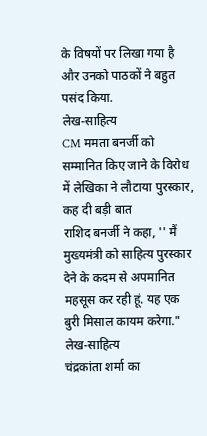के विषयों पर लिखा गया है और उनको पाठकों ने बहुत पसंद किया.
लेख-साहित्य
CM ममता बनर्जी को सम्मानित किए जाने के विरोध में लेखिका ने लौटाया पुरस्कार, कह दी बड़ी बात
राशिद बनर्जी ने कहा, '' मैं मुख्यमंत्री को साहित्य पुरस्कार देने के कदम से अपमानित महसूस कर रही हूं. यह एक बुरी मिसाल कायम करेगा."
लेख-साहित्य
चंद्रकांता शर्मा का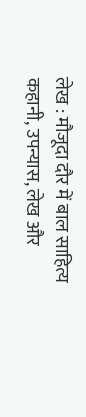लेख : मौजूदा दौर में बाल साहित्य
कहानी, उपन्यास, लेख और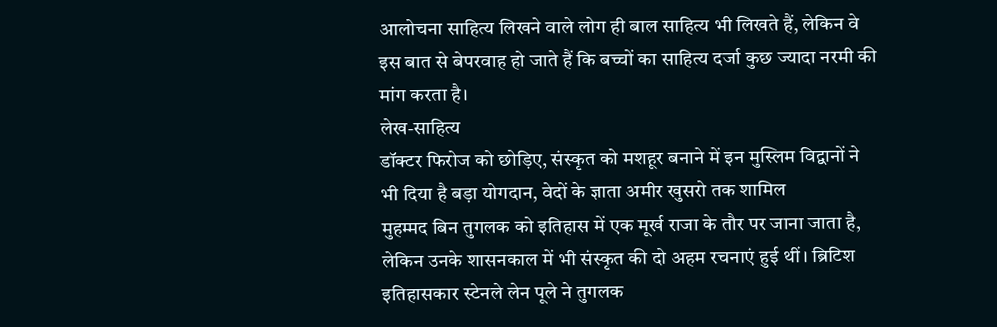आलोचना साहित्य लिखने वाले लोग ही बाल साहित्य भी लिखते हैं, लेकिन वे इस बात से बेपरवाह हो जाते हैं कि बच्चों का साहित्य दर्जा कुछ ज्यादा नरमी की मांग करता है।
लेख-साहित्य
डॉक्टर फिरोज को छोड़िए, संस्कृत को मशहूर बनाने में इन मुस्लिम विद्वानों ने भी दिया है बड़ा योगदान, वेदों के ज्ञाता अमीर खुसरो तक शामिल
मुहम्मद बिन तुगलक को इतिहास में एक मूर्ख राजा के तौर पर जाना जाता है, लेकिन उनके शासनकाल में भी संस्कृत की दो अहम रचनाएं हुई थीं। ब्रिटिश इतिहासकार स्टेनले लेन पूले ने तुगलक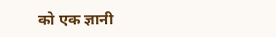को एक ज्ञानी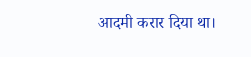आदमी करार दिया था।